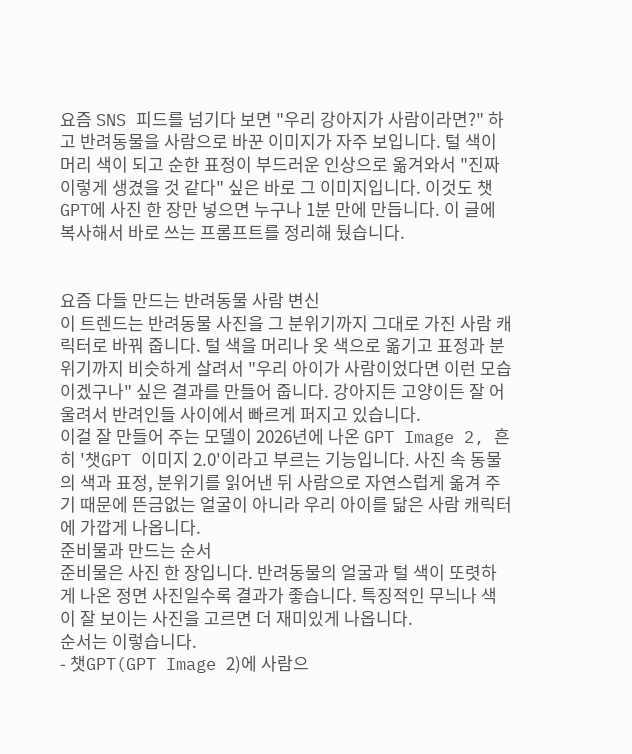요즘 SNS 피드를 넘기다 보면 "우리 강아지가 사람이라면?" 하고 반려동물을 사람으로 바꾼 이미지가 자주 보입니다. 털 색이 머리 색이 되고 순한 표정이 부드러운 인상으로 옮겨와서 "진짜 이렇게 생겼을 것 같다" 싶은 바로 그 이미지입니다. 이것도 챗GPT에 사진 한 장만 넣으면 누구나 1분 만에 만듭니다. 이 글에 복사해서 바로 쓰는 프롬프트를 정리해 뒀습니다.


요즘 다들 만드는 반려동물 사람 변신
이 트렌드는 반려동물 사진을 그 분위기까지 그대로 가진 사람 캐릭터로 바꿔 줍니다. 털 색을 머리나 옷 색으로 옮기고 표정과 분위기까지 비슷하게 살려서 "우리 아이가 사람이었다면 이런 모습이겠구나" 싶은 결과를 만들어 줍니다. 강아지든 고양이든 잘 어울려서 반려인들 사이에서 빠르게 퍼지고 있습니다.
이걸 잘 만들어 주는 모델이 2026년에 나온 GPT Image 2, 흔히 '챗GPT 이미지 2.0'이라고 부르는 기능입니다. 사진 속 동물의 색과 표정, 분위기를 읽어낸 뒤 사람으로 자연스럽게 옮겨 주기 때문에 뜬금없는 얼굴이 아니라 우리 아이를 닮은 사람 캐릭터에 가깝게 나옵니다.
준비물과 만드는 순서
준비물은 사진 한 장입니다. 반려동물의 얼굴과 털 색이 또렷하게 나온 정면 사진일수록 결과가 좋습니다. 특징적인 무늬나 색이 잘 보이는 사진을 고르면 더 재미있게 나옵니다.
순서는 이렇습니다.
- 챗GPT(GPT Image 2)에 사람으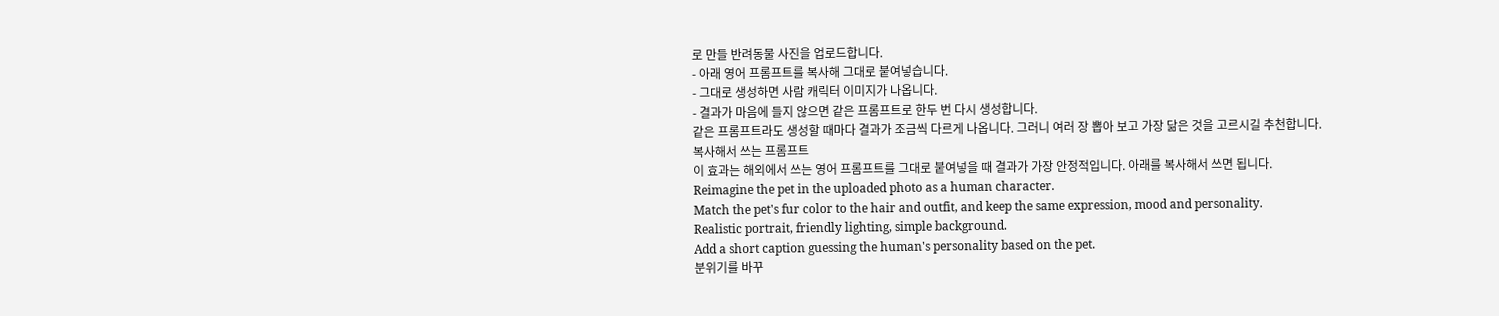로 만들 반려동물 사진을 업로드합니다.
- 아래 영어 프롬프트를 복사해 그대로 붙여넣습니다.
- 그대로 생성하면 사람 캐릭터 이미지가 나옵니다.
- 결과가 마음에 들지 않으면 같은 프롬프트로 한두 번 다시 생성합니다.
같은 프롬프트라도 생성할 때마다 결과가 조금씩 다르게 나옵니다. 그러니 여러 장 뽑아 보고 가장 닮은 것을 고르시길 추천합니다.
복사해서 쓰는 프롬프트
이 효과는 해외에서 쓰는 영어 프롬프트를 그대로 붙여넣을 때 결과가 가장 안정적입니다. 아래를 복사해서 쓰면 됩니다.
Reimagine the pet in the uploaded photo as a human character.
Match the pet's fur color to the hair and outfit, and keep the same expression, mood and personality.
Realistic portrait, friendly lighting, simple background.
Add a short caption guessing the human's personality based on the pet.
분위기를 바꾸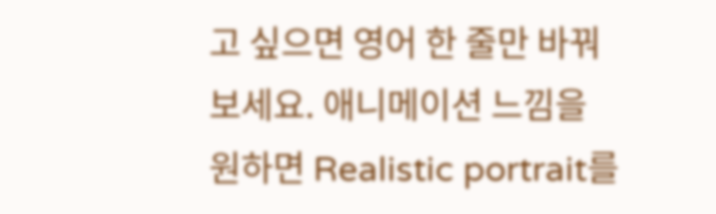고 싶으면 영어 한 줄만 바꿔 보세요. 애니메이션 느낌을 원하면 Realistic portrait를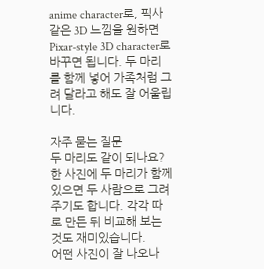anime character로, 픽사 같은 3D 느낌을 원하면 Pixar-style 3D character로 바꾸면 됩니다. 두 마리를 함께 넣어 가족처럼 그려 달라고 해도 잘 어울립니다.

자주 묻는 질문
두 마리도 같이 되나요?
한 사진에 두 마리가 함께 있으면 두 사람으로 그려 주기도 합니다. 각각 따로 만든 뒤 비교해 보는 것도 재미있습니다.
어떤 사진이 잘 나오나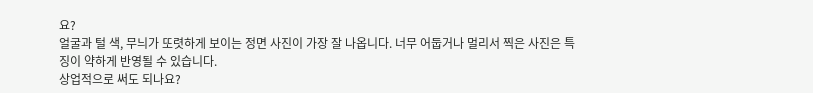요?
얼굴과 털 색, 무늬가 또렷하게 보이는 정면 사진이 가장 잘 나옵니다. 너무 어둡거나 멀리서 찍은 사진은 특징이 약하게 반영될 수 있습니다.
상업적으로 써도 되나요?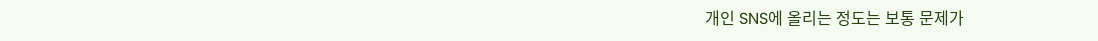개인 SNS에 올리는 정도는 보통 문제가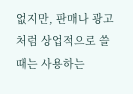없지만, 판매나 광고처럼 상업적으로 쓸 때는 사용하는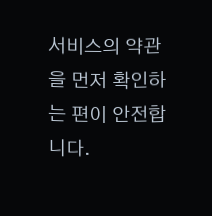서비스의 약관을 먼저 확인하는 편이 안전합니다.